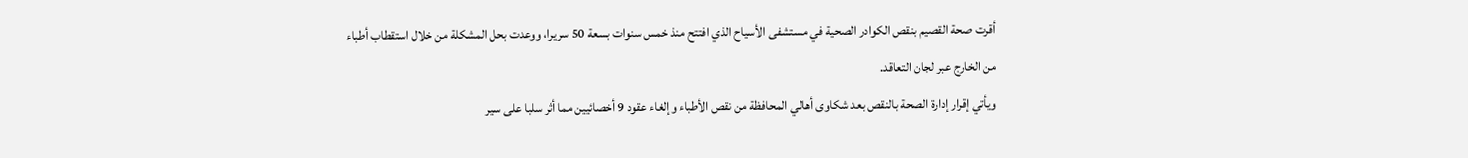أقرت صحة القصيم بنقص الكوادر الصحية في مستشفى الأسياح الذي افتتح منذ خمس سنوات بسعة 50 سريرا، ووعدت بحل المشكلة من خلال استقطاب أطباء من الخارج عبر لجان التعاقد.
ويأتي إقرار إدارة الصحة بالنقص بعد شكاوى أهالي المحافظة من نقص الأطباء وإلغاء عقود 9 أخصائيين مما أثر سلبا على سير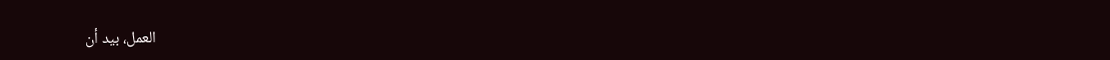العمل، بيد أن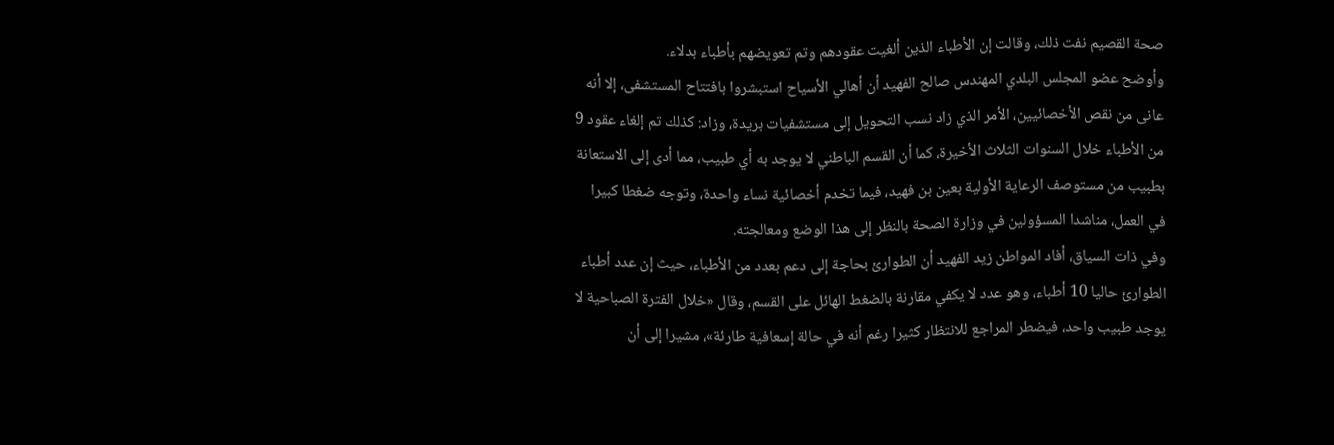صحة القصيم نفت ذلك، وقالت إن الأطباء الذين ألغيت عقودهم وتم تعويضهم بأطباء بدلاء.
وأوضح عضو المجلس البلدي المهندس صالح الفهيد أن أهالي الأسياح استبشروا بافتتاح المستشفى، إلا أنه عانى من نقص الأخصائيين، الأمر الذي زاد نسب التحويل إلى مستشفيات بريدة، وزاد: كذلك تم إلغاء عقود 9 من الأطباء خلال السنوات الثلاث الأخيرة، كما أن القسم الباطني لا يوجد به أي طبيب، مما أدى إلى الاستعانة بطبيب من مستوصف الرعاية الأولية بعين بن فهيد، فيما تخدم أخصائية نساء واحدة، وتوجه ضغطا كبيرا في العمل، مناشدا المسؤولين في وزارة الصحة بالنظر إلى هذا الوضع ومعالجته.
وفي ذات السياق، أفاد المواطن زيد الفهيد أن الطوارئ بحاجة إلى دعم بعدد من الأطباء، حيث إن عدد أطباء الطوارئ حاليا 10 أطباء، وهو عدد لا يكفي مقارنة بالضغط الهائل على القسم، وقال «خلال الفترة الصباحية لا يوجد طبيب واحد، فيضطر المراجع للانتظار كثيرا رغم أنه في حالة إسعافية طارئة»، مشيرا إلى أن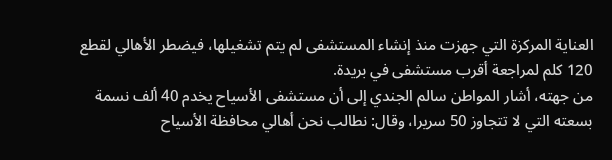العناية المركزة التي جهزت منذ إنشاء المستشفى لم يتم تشغيلها، فيضطر الأهالي لقطع 120 كلم لمراجعة أقرب مستشفى في بريدة.
من جهته، أشار المواطن سالم الجندي إلى أن مستشفى الأسياح يخدم 40 ألف نسمة بسعته التي لا تتجاوز 50 سريرا، وقال: نطالب نحن أهالي محافظة الأسياح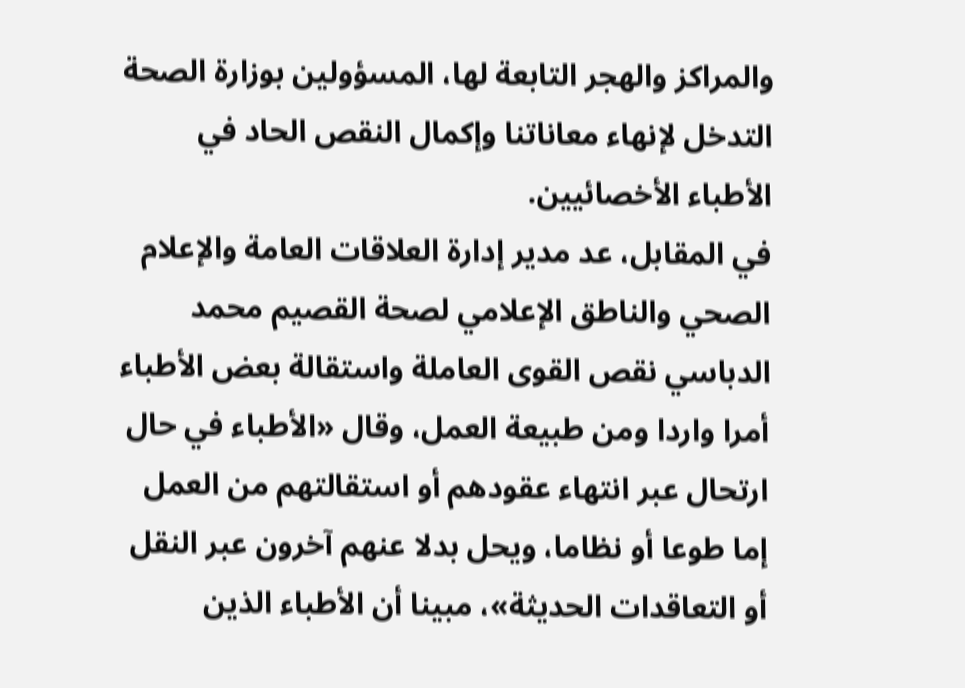والمراكز والهجر التابعة لها، المسؤولين بوزارة الصحة التدخل لإنهاء معاناتنا وإكمال النقص الحاد في الأطباء الأخصائيين.
في المقابل، عد مدير إدارة العلاقات العامة والإعلام الصحي والناطق الإعلامي لصحة القصيم محمد الدباسي نقص القوى العاملة واستقالة بعض الأطباء أمرا واردا ومن طبيعة العمل، وقال «الأطباء في حال ارتحال عبر انتهاء عقودهم أو استقالتهم من العمل إما طوعا أو نظاما، ويحل بدلا عنهم آخرون عبر النقل أو التعاقدات الحديثة»، مبينا أن الأطباء الذين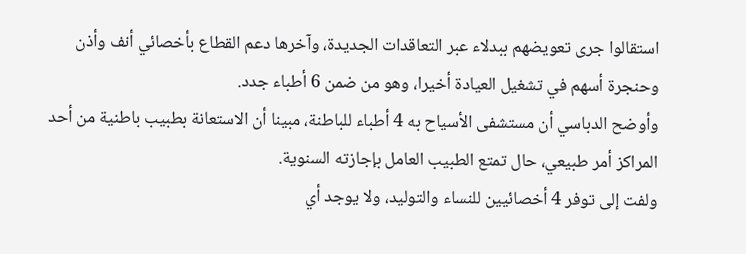استقالوا جرى تعويضهم ببدلاء عبر التعاقدات الجديدة، وآخرها دعم القطاع بأخصائي أنف وأذن وحنجرة أسهم في تشغيل العيادة أخيرا، وهو من ضمن 6 أطباء جدد.
وأوضح الدباسي أن مستشفى الأسياح به 4 أطباء للباطنة، مبينا أن الاستعانة بطبيب باطنية من أحد المراكز أمر طبيعي، حال تمتع الطبيب العامل بإجازته السنوية.
ولفت إلى توفر 4 أخصائيين للنساء والتوليد، ولا يوجد أي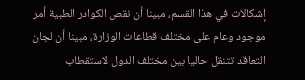إشكالات في هذا القسم، مبينا أن نقص الكوادر الطبية أمر موجود وعام على مختلف قطاعات الوزارة، مبينا أن لجان التعاقد تتنقل حاليا بين مختلف الدول لاستقطاب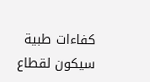كفاءات طبية سيكون لقطاع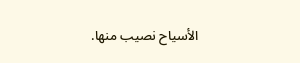الأسياح نصيب منها.